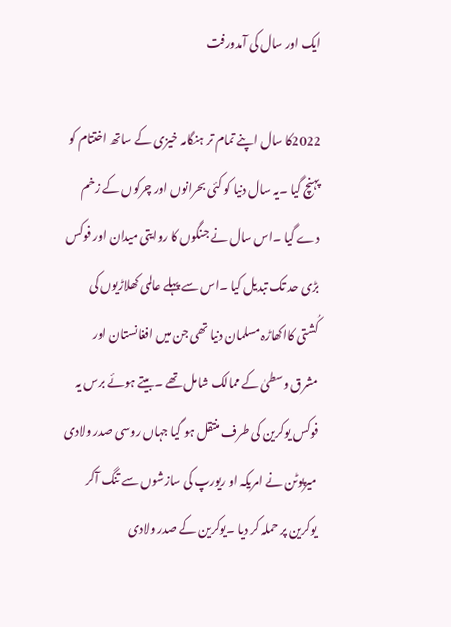ایک اور سال کی آمدورفت

2022کا سال اپنے تمام تر ہنگامہ خیزی کے ساتھ اختتام کو پہنچ گیا ۔یہ سال دنیا کو کئی بحرانوں اور چرکوں کے زخم دے گیا ۔اس سال نے جنگوں کا روایتی میدان اور فوکس بڑی حد تک تبدیل کیا ۔اس سے پہلے عالمی کھلاڑیوں کی کُشتی کااکھاڑہ مسلمان دنیا تھی جن میں افغانستان اور مشرق وسطیٰ کے ممالک شامل تھے ۔بیتے ہوئے برس یہ فوکس یوکرین کی طرف منتقل ہو گیا جہاں روسی صدر ولادی میرپوٹن نے امریکہ او ریورپ کی سازشوں سے تنگ آکر یوکرین پر حملہ کر دیا ۔یوکرین کے صدر ولادی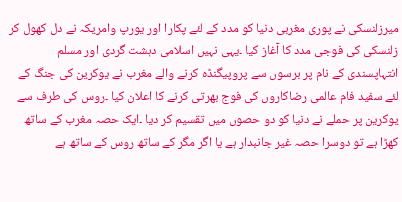میرزلنسکی نے پوری مغربی دنیا کو مدد کے لئے پکارا اور یورپ وامریکہ نے دل کھول کر زلنسکی کی فوجی مدد کا آغاز کیا ۔یہی نہیں اسلامی دہشت گردی اور مسلم انتہاپسندی کے نام پر برسوں سے پروپیگنڈہ کرنے والے مغرب نے یوکرین کی جنگ کے لئے سفید فام عالمی رضاکاروں کی فوج بھرتی کرنے کا اعلان کیا ۔روس کی طرف سے یوکرین پر حملے نے دنیا کو دو حصوں میں تقسیم کر دیا ۔ایک حصہ مغرب کے ساتھ کھڑا ہے تو دوسرا حصہ غیر جانبدار ہے یا اگر مگر کے ساتھ روس کے ساتھ ہے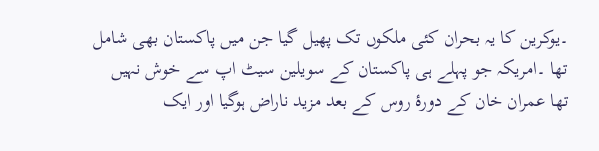۔یوکرین کا یہ بحران کئی ملکوں تک پھیل گیا جن میں پاکستان بھی شامل تھا ۔امریکہ جو پہلے ہی پاکستان کے سویلین سیٹ اپ سے خوش نہیں تھا عمران خان کے دورۂ روس کے بعد مزید ناراض ہوگیا اور ایک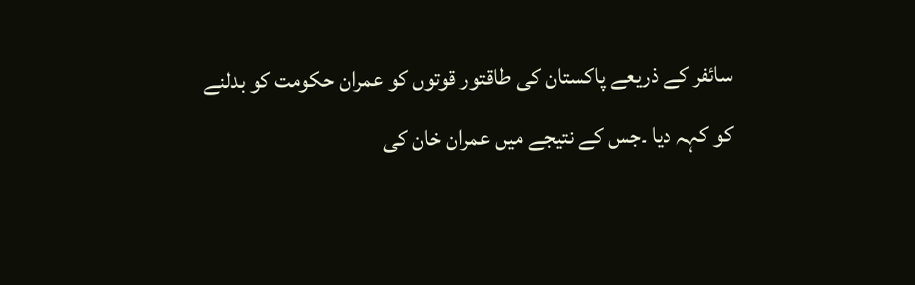سائفر کے ذریعے پاکستان کی طاقتور قوتوں کو عمران حکومت کو بدلنے کو کہہ دیا ۔جس کے نتیجے میں عمران خان کی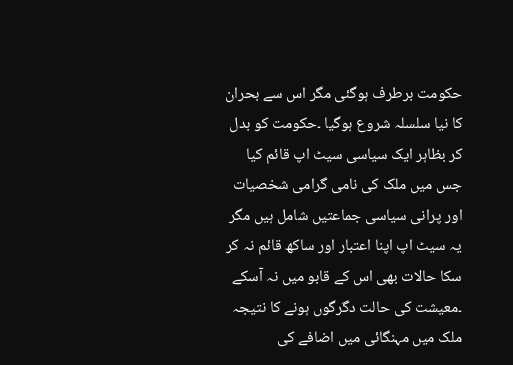حکومت برطرف ہوگئی مگر اس سے بحران کا نیا سلسلہ شروع ہوگیا ۔حکومت کو بدل کر بظاہر ایک سیاسی سیٹ اپ قائم کیا جس میں ملک کی نامی گرامی شخصیات اور پرانی سیاسی جماعتیں شامل ہیں مگر یہ سیٹ اپ اپنا اعتبار اور ساکھ قائم نہ کر سکا حالات بھی اس کے قابو میں نہ آسکے ۔معیشت کی حالت دگرگوں ہونے کا نتیجہ ملک میں مہنگائی میں اضافے کی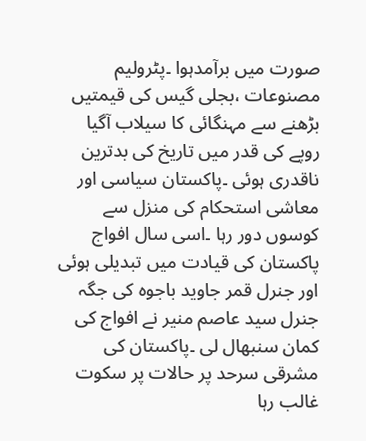صورت میں برآمدہوا ۔پٹرولیم مصنوعات ،بجلی گیس کی قیمتیں بڑھنے سے مہنگائی کا سیلاب آگیا روپے کی قدر میں تاریخ کی بدترین ناقدری ہوئی ۔پاکستان سیاسی اور معاشی استحکام کی منزل سے کوسوں دور رہا ۔اسی سال افواج پاکستان کی قیادت میں تبدیلی ہوئی اور جنرل قمر جاوید باجوہ کی جگہ جنرل سید عاصم منیر نے افواج کی کمان سنبھال لی ۔پاکستان کی مشرقی سرحد پر حالات پر سکوت غالب رہا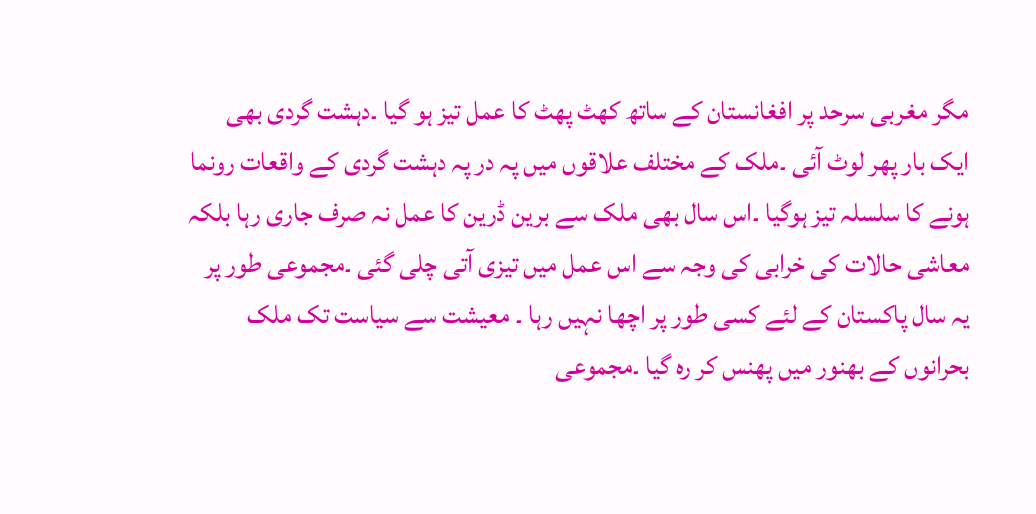مگر مغربی سرحد پر افغانستان کے ساتھ کھٹ پھٹ کا عمل تیز ہو گیا ۔دہشت گردی بھی ایک بار پھر لوٹ آئی ۔ملک کے مختلف علاقوں میں پہ در پہ دہشت گردی کے واقعات رونما ہونے کا سلسلہ تیز ہوگیا ۔اس سال بھی ملک سے برین ڈرین کا عمل نہ صرف جاری رہا بلکہ معاشی حالات کی خرابی کی وجہ سے اس عمل میں تیزی آتی چلی گئی ۔مجموعی طور پر یہ سال پاکستان کے لئے کسی طور پر اچھا نہیں رہا ۔ معیشت سے سیاست تک ملک بحرانوں کے بھنور میں پھنس کر رہ گیا ۔مجموعی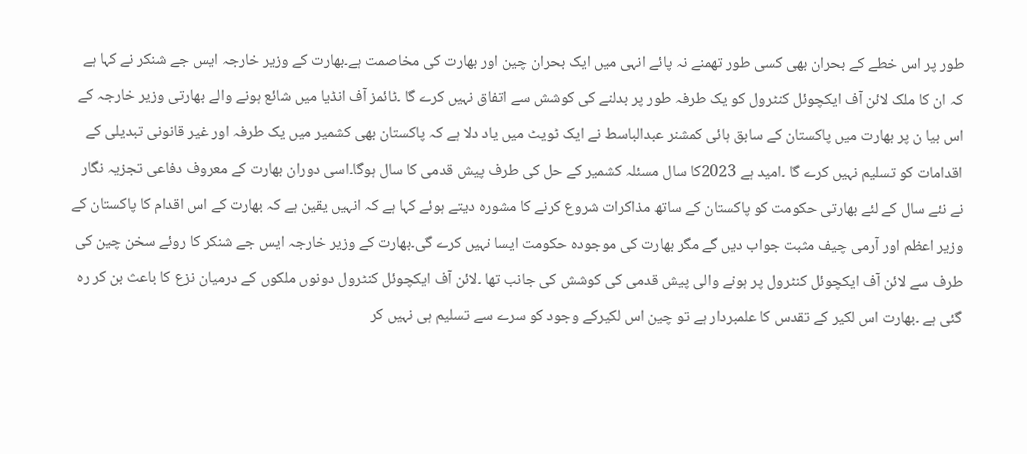طور پر اس خطے کے بحران بھی کسی طور تھمنے نہ پائے انہی میں ایک بحران چین اور بھارت کی مخاصمت ہے۔بھارت کے وزیر خارجہ ایس جے شنکر نے کہا ہے کہ ان کا ملک لائن آف ایکچوئل کنٹرول کو یک طرفہ طور پر بدلنے کی کوشش سے اتفاق نہیں کرے گا ۔ٹائمز آف انڈیا میں شائع ہونے والے بھارتی وزیر خارجہ کے اس بیا ن پر بھارت میں پاکستان کے سابق ہائی کمشنر عبدالباسط نے ایک ٹویٹ میں یاد دلا ہے کہ پاکستان بھی کشمیر میں یک طرفہ اور غیر قانونی تبدیلی کے اقدامات کو تسلیم نہیں کرے گا ۔امید ہے 2023کا سال مسئلہ کشمیر کے حل کی طرف پیش قدمی کا سال ہوگا۔اسی دوران بھارت کے معروف دفاعی تجزیہ نگار نے نئے سال کے لئے بھارتی حکومت کو پاکستان کے ساتھ مذاکرات شروع کرنے کا مشورہ دیتے ہوئے کہا ہے کہ انہیں یقین ہے کہ بھارت کے اس اقدام کا پاکستان کے وزیر اعظم اور آرمی چیف مثبت جواب دیں گے مگر بھارت کی موجودہ حکومت ایسا نہیں کرے گی۔بھارت کے وزیر خارجہ ایس جے شنکر کا روئے سخن چین کی طرف سے لائن آف ایکچوئل کنٹرول پر ہونے والی پیش قدمی کی کوشش کی جانب تھا ۔لائن آف ایکچوئل کنٹرول دونوں ملکوں کے درمیان نزع کا باعث بن کر رہ گئی ہے ۔بھارت اس لکیر کے تقدس کا علمبردار ہے تو چین اس لکیرکے وجود کو سرے سے تسلیم ہی نہیں کر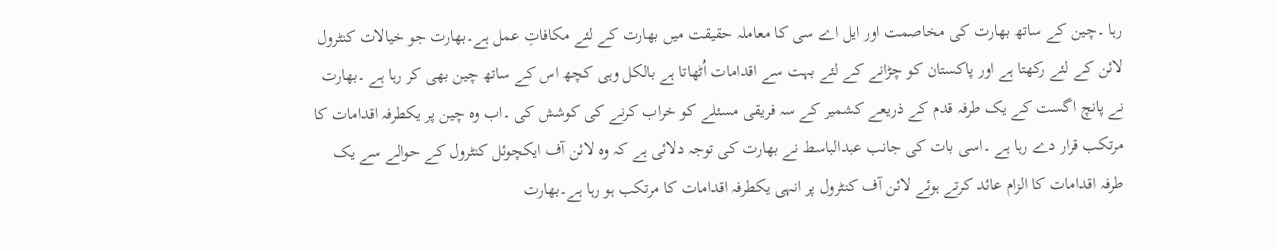رہا ۔چین کے ساتھ بھارت کی مخاصمت اور ایل اے سی کا معاملہ حقیقت میں بھارت کے لئے مکافاتِ عمل ہے۔بھارت جو خیالات کنٹرول لائن کے لئے رکھتا ہے اور پاکستان کو چڑانے کے لئے بہت سے اقدامات اُٹھاتا ہے بالکل وہی کچھ اس کے ساتھ چین بھی کر رہا ہے ۔بھارت نے پانچ اگست کے یک طرفہ قدم کے ذریعے کشمیر کے سہ فریقی مسئلے کو خراب کرنے کی کوشش کی ۔اب وہ چین پر یکطرفہ اقدامات کا مرتکب قرار دے رہا ہے ۔اسی بات کی جانب عبدالباسط نے بھارت کی توجہ دلائی ہے کہ وہ لائن آف ایکچوئل کنٹرول کے حوالے سے یک طرفہ اقدامات کا الزام عائد کرتے ہوئے لائن آف کنٹرول پر انہی یکطرفہ اقدامات کا مرتکب ہو رہا ہے۔بھارت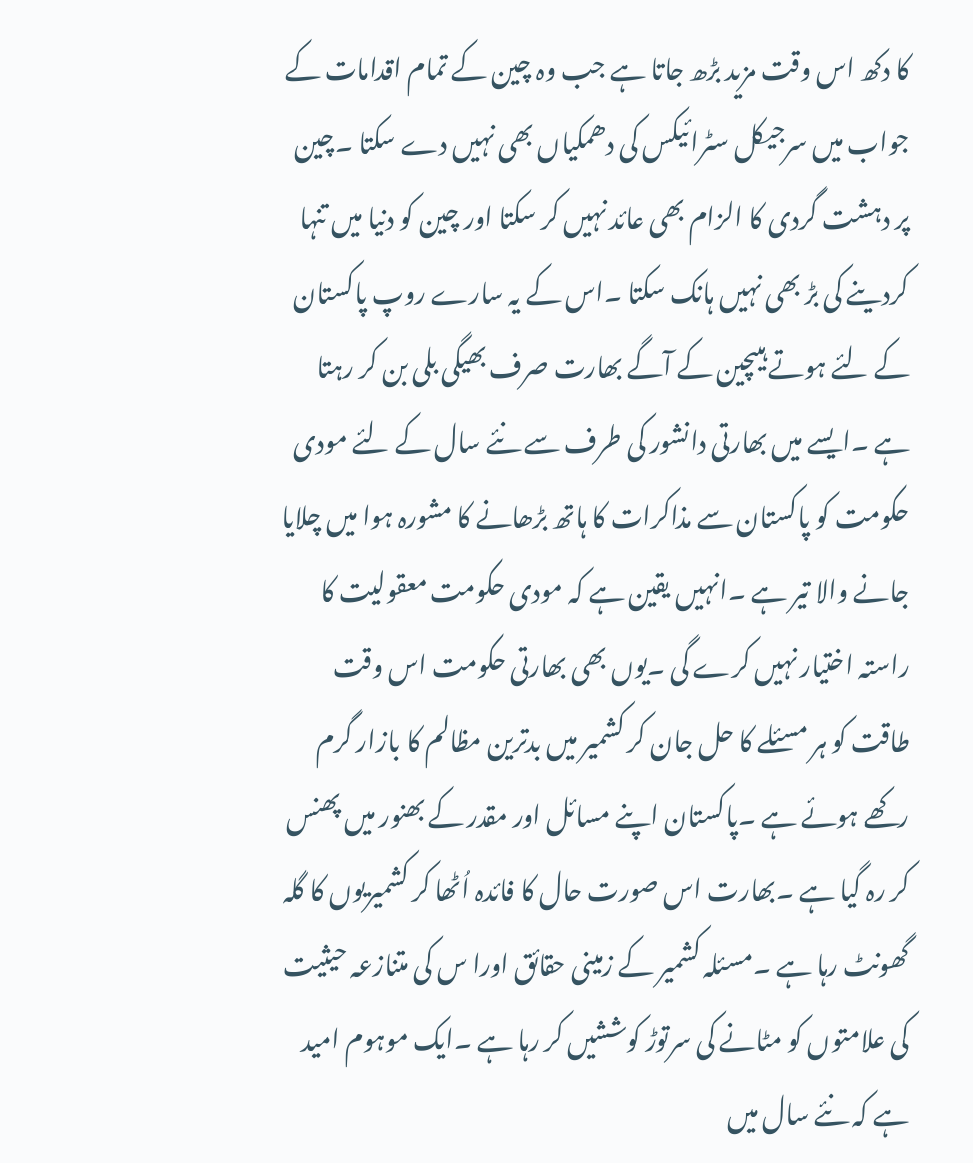کا دکھ اس وقت مزید بڑھ جاتا ہے جب وہ چین کے تمام اقدامات کے جواب میں سرجیکل سٹرائیکس کی دھمکیاں بھی نہیں دے سکتا ۔چین پر دہشت گردی کا الزام بھی عائد نہیں کر سکتا اور چین کو دنیا میں تنہا کردینے کی بڑ بھی نہیں ہانک سکتا ۔اس کے یہ سارے روپ پاکستان کے لئے ہوتے ہیںچین کے آگے بھارت صرف بھیگی بلی بن کر رہتا ہے ۔ایسے میں بھارتی دانشور کی طرف سے نئے سال کے لئے مودی حکومت کو پاکستان سے مذاکرات کا ہاتھ بڑھانے کا مشورہ ہوا میں چلایا جانے والا تیر ہے ۔انہیں یقین ہے کہ مودی حکومت معقولیت کا راستہ اختیار نہیں کرے گی ۔یوں بھی بھارتی حکومت اس وقت طاقت کو ہر مسئلے کا حل جان کر کشمیر میں بدترین مظالم کا بازار گرم رکھے ہوئے ہے ۔پاکستان اپنے مسائل اور مقدر کے بھنور میں پھنس کر رہ گیا ہے ۔بھارت اس صورت حال کا فائدہ اُٹھا کر کشمیریوں کا گلہ گھونٹ رہا ہے ۔مسئلہ کشمیر کے زمینی حقائق اورا س کی متنازعہ حیثیت کی علامتوں کو مٹانے کی سرتوڑ کوششیں کر رہا ہے ۔ایک موہوم امید ہے کہ نئے سال میں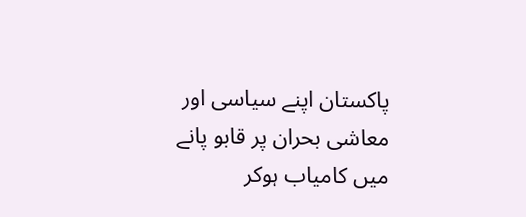پاکستان اپنے سیاسی اور معاشی بحران پر قابو پانے میں کامیاب ہوکر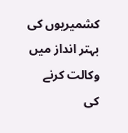کشمیریوں کی بہتر انداز میں وکالت کرنے کی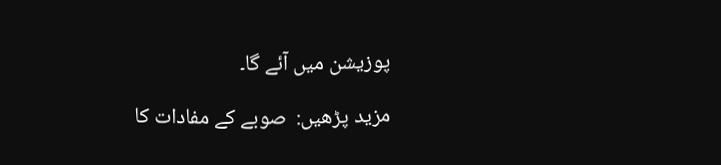پوزیشن میں آئے گا۔

مزید پڑھیں:  صوبے کے مفادات کا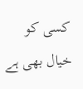کسی کو خیال بھی ہے